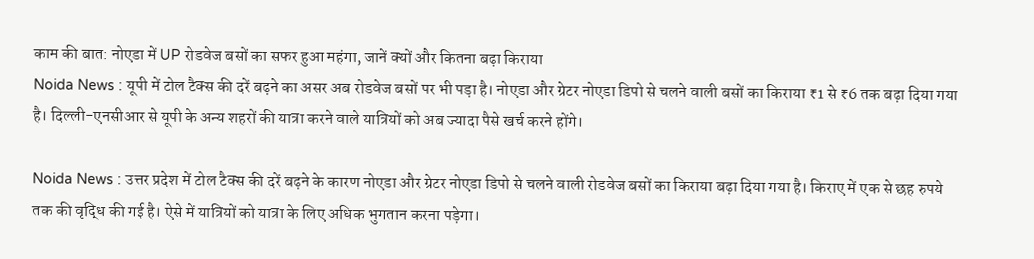काम की बात: नोएडा में UP रोडवेज बसों का सफर हुआ महंगा, जानें क्यों और कितना बढ़ा किराया
Noida News : यूपी में टोल टैक्स की दरें बढ़ने का असर अब रोडवेज बसों पर भी पड़ा है। नोएडा और ग्रेटर नोएडा डिपो से चलने वाली बसों का किराया ₹1 से ₹6 तक बढ़ा दिया गया है। दिल्ली-एनसीआर से यूपी के अन्य शहरों की यात्रा करने वाले यात्रियों को अब ज्यादा पैसे खर्च करने होंगे।

Noida News : उत्तर प्रदेश में टोल टैक्स की दरें बढ़ने के कारण नोएडा और ग्रेटर नोएडा डिपो से चलने वाली रोडवेज बसों का किराया बढ़ा दिया गया है। किराए में एक से छह रुपये तक की वृद्धि की गई है। ऐसे में यात्रियों को यात्रा के लिए अधिक भुगतान करना पड़ेगा।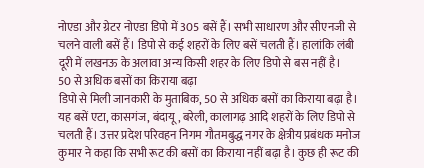नोएडा और ग्रेटर नोएडा डिपो में 305 बसें हैं। सभी साधारण और सीएनजी से चलने वाली बसें हैं। डिपो से कई शहरों के लिए बसें चलती हैं। हालांकि लंबी दूरी में लखनऊ के अलावा अन्य किसी शहर के लिए डिपो से बस नहीं है।
50 से अधिक बसों का किराया बढ़ा
डिपो से मिली जानकारी के मुताबिक, 50 से अधिक बसों का किराया बढ़ा है। यह बसें एटा, कासगंज, बंदायू, बरेली, कालागढ़ आदि शहरों के लिए डिपो से चलती हैं। उत्तर प्रदेश परिवहन निगम गौतमबुद्ध नगर के क्षेत्रीय प्रबंधक मनोज कुमार ने कहा कि सभी रूट की बसों का किराया नहीं बढ़ा है। कुछ ही रूट की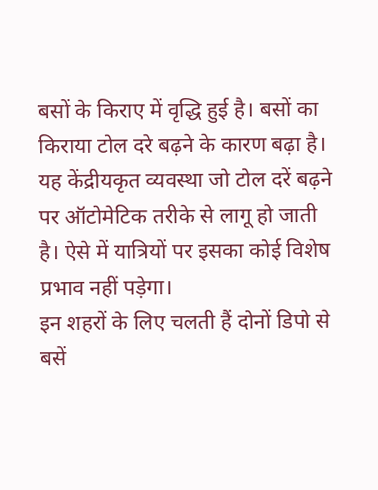बसों के किराए में वृद्धि हुई है। बसों का किराया टोल दरे बढ़ने के कारण बढ़ा है। यह केंद्रीयकृत व्यवस्था जो टोल दरें बढ़ने पर ऑटोमेटिक तरीके से लागू हो जाती है। ऐसे में यात्रियों पर इसका कोई विशेष प्रभाव नहीं पड़ेगा।
इन शहरों के लिए चलती हैं दोनों डिपो से बसें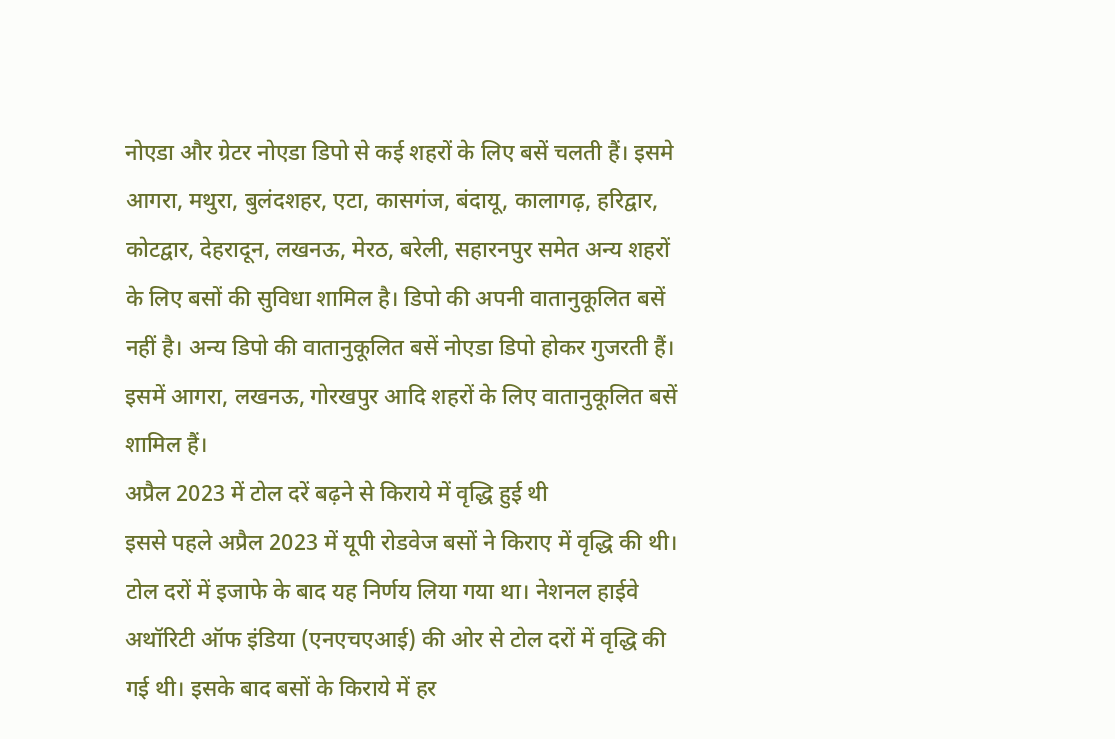नोएडा और ग्रेटर नोएडा डिपो से कई शहरों के लिए बसें चलती हैं। इसमे आगरा, मथुरा, बुलंदशहर, एटा, कासगंज, बंदायू, कालागढ़, हरिद्वार, कोटद्वार, देहरादून, लखनऊ, मेरठ, बरेली, सहारनपुर समेत अन्य शहरों के लिए बसों की सुविधा शामिल है। डिपो की अपनी वातानुकूलित बसें नहीं है। अन्य डिपो की वातानुकूलित बसें नोएडा डिपो होकर गुजरती हैं। इसमें आगरा, लखनऊ, गोरखपुर आदि शहरों के लिए वातानुकूलित बसें शामिल हैं।
अप्रैल 2023 में टोल दरें बढ़ने से किराये में वृद्धि हुई थी
इससे पहले अप्रैल 2023 में यूपी रोडवेज बसों ने किराए में वृद्धि की थी। टोल दरों में इजाफे के बाद यह निर्णय लिया गया था। नेशनल हाईवे अथॉरिटी ऑफ इंडिया (एनएचएआई) की ओर से टोल दरों में वृद्धि की गई थी। इसके बाद बसों के किराये में हर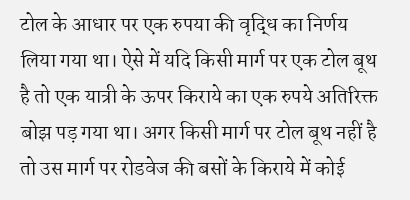टोल के आधार पर एक रुपया की वृद्धि का निर्णय लिया गया था। ऐसे में यदि किसी मार्ग पर एक टोल बूथ है तो एक यात्री के ऊपर किराये का एक रुपये अतिरिक्त बोझ पड़ गया था। अगर किसी मार्ग पर टोल बूथ नहीं है तो उस मार्ग पर रोडवेज की बसों के किराये में कोई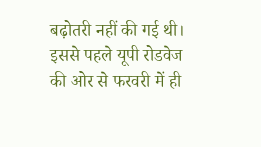बढ़ोतरी नहीं की गई थी। इससे पहले यूपी रोडवेज की ओर से फरवरी में ही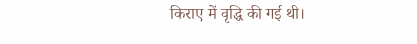किराए में वृद्धि की गई थी।